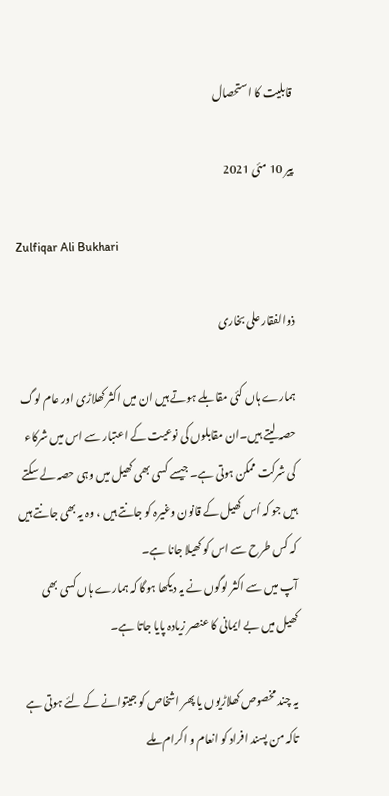قابلیت کا استحصال

پیر 10 مئی 2021

Zulfiqar Ali Bukhari

ذوالفقار علی بخاری

ہمارے ہاں کئی مقابلے ہوتے ہیں ان میں اکثر کھلاڑی اور عام لوگ حصہ لیتے ہیں۔ان مقابلوں کی نوعیت کے اعتبار سے اس میں شرکاء کی شرکت ممکن ہوتی ہے۔ جیسے کسی بھی کھیل میں وہی حصہ لے سکتے ہیں جو کہ اُس کھیل کے قانون وغیرہ کو جانتے ہیں ، وہ یہ بھی جانتے ہیں کہ کس طرح سے اس کو کھیلا جانا ہے۔
آپ میں سے اکثر لوگوں نے یہ دیکھا ہوگا کہ ہمارے ہاں کسی بھی کھیل میں بے ایمانی کا عنصر زیادہ پایا جاتا ہے۔

یہ چند مخصوص کھلاڑیوں یا پھر اشخاص کو جیتوانے کے لئے ہوتی ہے تاکہ من پسند افراد کو انعام و اکرام ملے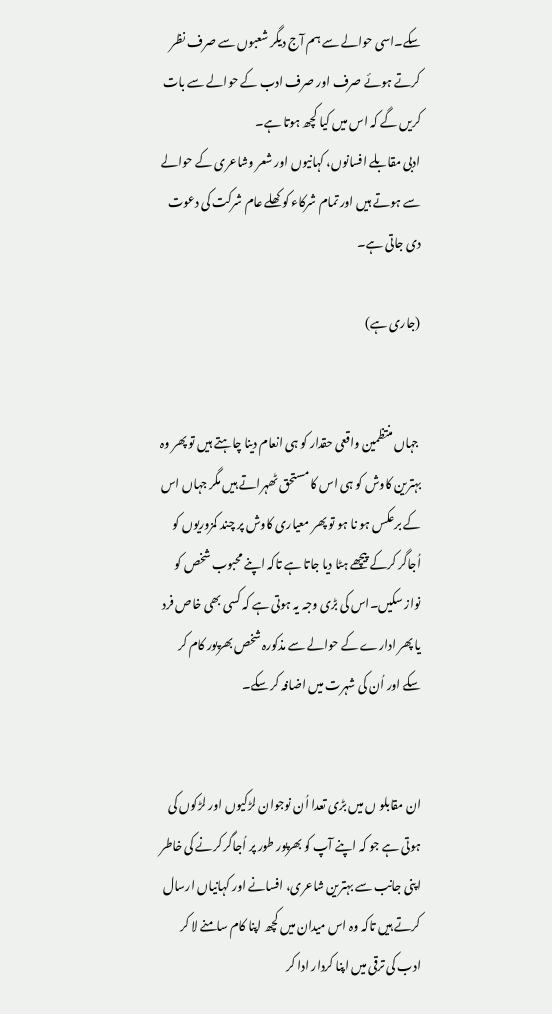سکے۔اسی حوالے سے ہم آج دیگر شعبوں سے صرف نظر کرتے ہوئے صرف اور صرف ادب کے حوالے سے بات کریں گے کہ اس میں کیا کچھ ہوتا ہے۔
ادبی مقابلے افسانوں، کہانیوں اور شعر وشاعری کے حوالے سے ہوتے ہیں اور تمام شرکاء کو کھلے عام شرکت کی دعوت دی جاتی ہے۔

(جاری ہے)


 جہاں منتظمین واقعی حقدار کو ہی انعام دینا چاہتے ہیں تو پھر وہ بہترین کاوش کو ہی اس کا مستحق ٹھہراتے ہیں مگر جہاں اس کے برعکس ہو نا ہو تو پھر معیاری کاوش پر چند کمزوریوں کو اُجاگر کرکے پیچھے ہٹا دیا جاتا ہے تاکہ اپنے محبوب شخص کو نواز سکیں۔اس کی بڑی وجہ یہ ہوتی ہے کہ کسی بھی خاص فرد یا پھر ادارے کے حوالے سے مذکورہ شخص بھرپور کام کر سکے اور اُن کی شہرت میں اضافہ کر سکے۔


ان مقابلو ں میں بڑی تعدا اُن نوجوان لڑکیوں اور لڑکوں کی ہوتی ہے جو کہ اپنے آپ کو بھرپور طور پر اُجاگر کرنے کی خاطر اپنی جانب سے بہترین شاعری، افسانے اور کہانیاں ارسال کرتے ہیں تاکہ وہ اس میدان میں کچھ اپنا کام سامنے لا کر ادب کی ترقی میں اپنا کردار ادا کر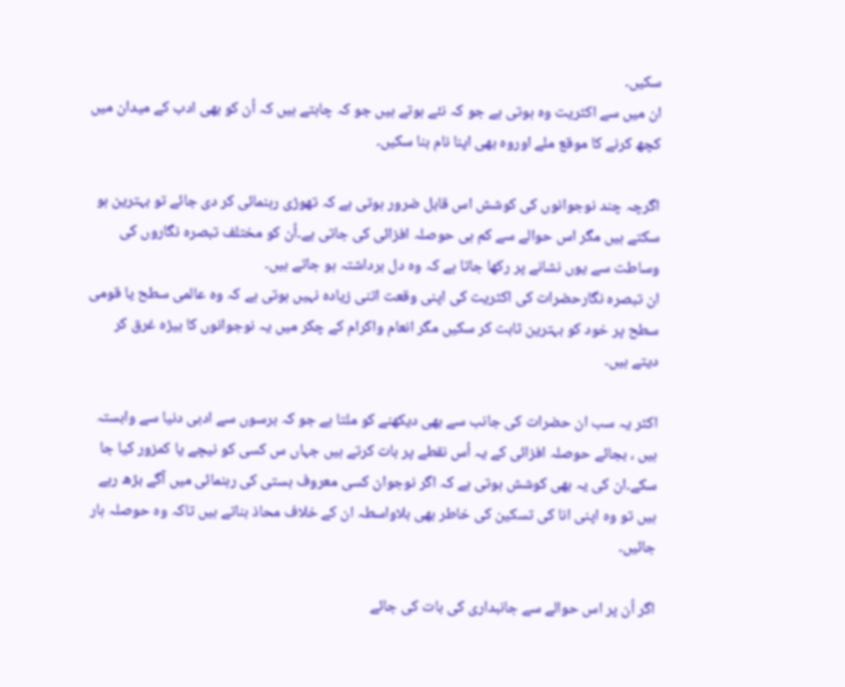سکیں۔
ان میں سے اکثریت وہ ہوتی ہے جو کہ نئے ہوتے ہیں جو کہ چاہتے ہیں کہ اُن کو بھی ادب کے میدان میں کچھ کرنے کا موقع ملے اوروہ بھی اپنا نام بنا سکیں۔

اگرچہ چند نوجوانوں کی کوشش اس قابل ضرور ہوتی ہے کہ تھوڑی رہنمائی کر دی جائے تو بہترین ہو سکتے ہیں مگر اس حوالے سے کم ہی حوصلہ افزائی کی جاتی ہے۔اُن کو مختلف تبصرہ نگاروں کی وساطت سے یوں نشانے پر رکھا جاتا ہے کہ وہ دل برداشتہ ہو جاتے ہیں۔
ان تبصرہ نگارحضرات کی اکثریت کی اپنی وقعت اتنی زیادہ نہیں ہوتی ہے کہ وہ عالمی سطح یا قومی سطح پر خود کو بہترین ثابت کر سکیں مگر انعام واکرام کے چکر میں یہ نوجوانوں کا بیڑہ غرق کر دیتے ہیں۔

اکثر یہ سب ان حضرات کی جانب سے بھی دیکھنے کو ملتا ہے جو کہ برسوں سے ادبی دنیا سے وابستہ ہیں ، بجائے حوصلہ افزائی کے یہ اُس نقطے پر بات کرتے ہیں جہاں س کسی کو نیچے یا کمزور کیا جا سکے۔ان کی یہ بھی کوشش ہوتی ہے کہ اگر نوجوان کسی معروف ہستی کی رہنمائی میں آگے بڑھ رہے ہیں تو وہ اپنی انا کی تسکین کی خاطر بھی بلاواسطہ ان کے خلاف محاذ بناتے ہیں تاکہ وہ حوصلہ ہار جائیں۔

اگر اُن پر اس حوالے سے جانبداری کی بات کی جائے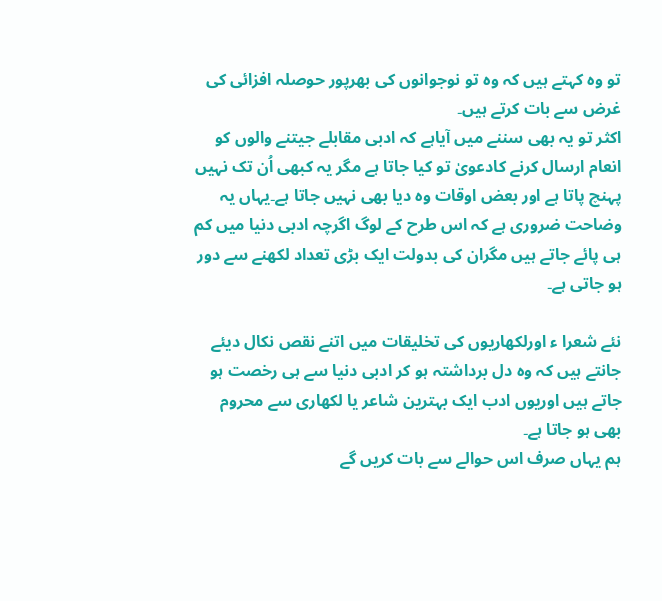تو وہ کہتے ہیں کہ وہ تو نوجوانوں کی بھرپور حوصلہ افزائی کی غرض سے بات کرتے ہیں۔
اکثر تو یہ بھی سننے میں آیاہے کہ ادبی مقابلے جیتنے والوں کو انعام ارسال کرنے کادعویٰ تو کیا جاتا ہے مگر یہ کبھی اُن تک نہیں پہنچ پاتا ہے اور بعض اوقات وہ دیا بھی نہیں جاتا ہے۔یہاں یہ وضاحت ضروری ہے کہ اس طرح کے لوگ اگرچہ ادبی دنیا میں کم ہی پائے جاتے ہیں مگران کی بدولت ایک بڑی تعداد لکھنے سے دور ہو جاتی ہے۔

نئے شعرا ء اورلکھاریوں کی تخلیقات میں اتنے نقص نکال دیئے جانتے ہیں کہ وہ دل برداشتہ ہو کر ادبی دنیا سے ہی رخصت ہو جاتے ہیں اوریوں ادب ایک بہترین شاعر یا لکھاری سے محروم بھی ہو جاتا ہے۔
ہم یہاں صرف اس حوالے سے بات کریں گے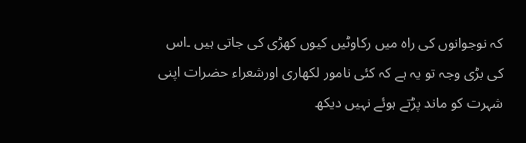کہ نوجوانوں کی راہ میں رکاوٹیں کیوں کھڑی کی جاتی ہیں ۔اس کی بڑی وجہ تو یہ ہے کہ کئی نامور لکھاری اورشعراء حضرات اپنی شہرت کو ماند پڑتے ہوئے نہیں دیکھ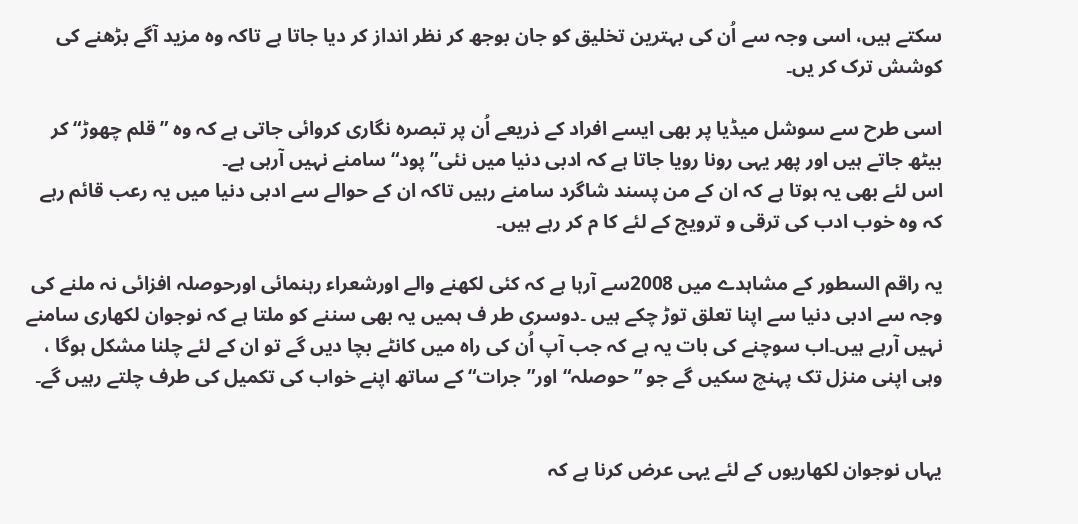سکتے ہیں، اسی وجہ سے اُن کی بہترین تخلیق کو جان بوجھ کر نظر انداز کر دیا جاتا ہے تاکہ وہ مزید آگے بڑھنے کی کوشش ترک کر یں۔

اسی طرح سے سوشل میڈیا پر بھی ایسے افراد کے ذریعے اُن پر تبصرہ نگاری کروائی جاتی ہے کہ وہ ” قلم چھوڑ“ کر بیٹھ جاتے ہیں اور پھر یہی رونا رویا جاتا ہے کہ ادبی دنیا میں نئی” پود“ سامنے نہیں آرہی ہے۔
اس لئے بھی یہ ہوتا ہے کہ ان کے من پسند شاگرد سامنے رہیں تاکہ ان کے حوالے سے ادبی دنیا میں یہ رعب قائم رہے کہ وہ خوب ادب کی ترقی و ترویج کے لئے کا م کر رہے ہیں۔

یہ راقم السطور کے مشاہدے میں 2008سے آرہا ہے کہ کئی لکھنے والے اورشعراء رہنمائی اورحوصلہ افزائی نہ ملنے کی وجہ سے ادبی دنیا سے اپنا تعلق توڑ چکے ہیں ۔دوسری طر ف ہمیں یہ بھی سننے کو ملتا ہے کہ نوجوان لکھاری سامنے نہیں آرہے ہیں۔اب سوچنے کی بات یہ ہے کہ جب آپ اُن کی راہ میں کانٹے بچا دیں گے تو ان کے لئے چلنا مشکل ہوگا ، وہی اپنی منزل تک پہنچ سکیں گے جو ” حوصلہ“ اور”جرات“ کے ساتھ اپنے خواب کی تکمیل کی طرف چلتے رہیں گے۔


یہاں نوجوان لکھاریوں کے لئے یہی عرض کرنا ہے کہ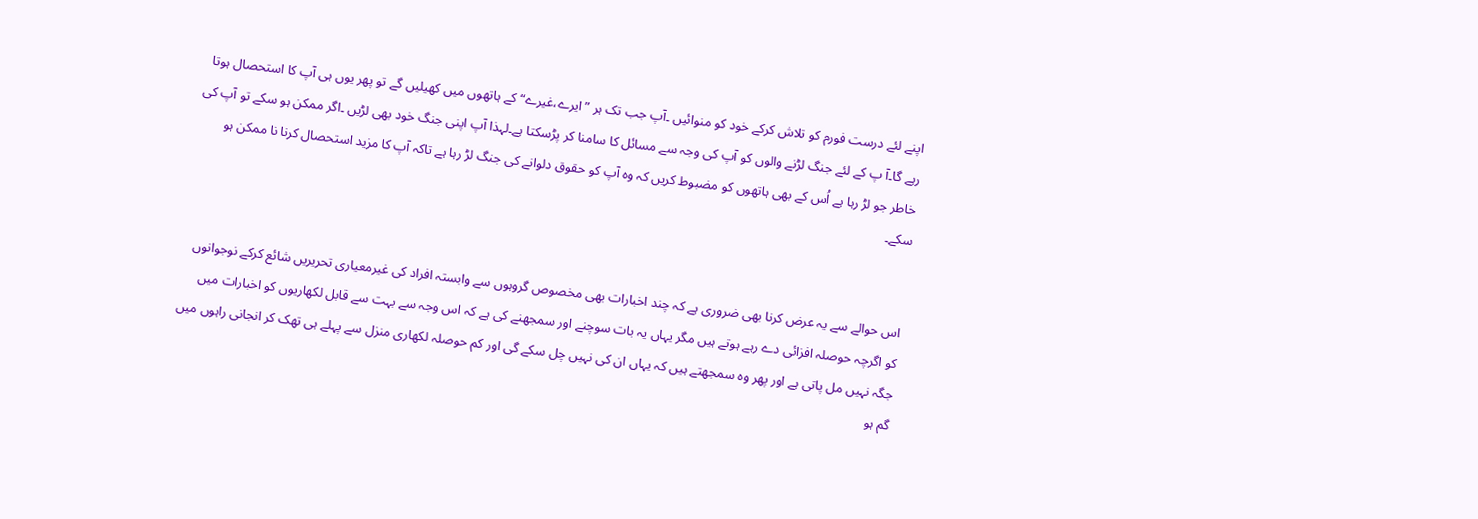اپنے لئے درست فورم کو تلاش کرکے خود کو منوائیں ۔آپ جب تک ہر ” ایرے،غیرے“ کے ہاتھوں میں کھیلیں گے تو پھر یوں ہی آپ کا استحصال ہوتا رہے گا۔آ پ کے لئے جنگ لڑنے والوں کو آپ کی وجہ سے مسائل کا سامنا کر پڑسکتا ہے۔لہذا آپ اپنی جنگ خود بھی لڑیں ۔اگر ممکن ہو سکے تو آپ کی خاطر جو لڑ رہا ہے اُس کے بھی ہاتھوں کو مضبوط کریں کہ وہ آپ کو حقوق دلوانے کی جنگ لڑ رہا ہے تاکہ آپ کا مزید استحصال کرنا نا ممکن ہو سکے۔


اس حوالے سے یہ عرض کرنا بھی ضروری ہے کہ چند اخبارات بھی مخصوص گروہوں سے وابستہ افراد کی غیرمعیاری تحریریں شائع کرکے نوجوانوں کو اگرچہ حوصلہ افزائی دے رہے ہوتے ہیں مگر یہاں یہ بات سوچنے اور سمجھنے کی ہے کہ اس وجہ سے بہت سے قابل لکھاریوں کو اخبارات میں جگہ نہیں مل پاتی ہے اور پھر وہ سمجھتے ہیں کہ یہاں ان کی نہیں چل سکے گی اور کم حوصلہ لکھاری منزل سے پہلے ہی تھک کر انجانی راہوں میں گم ہو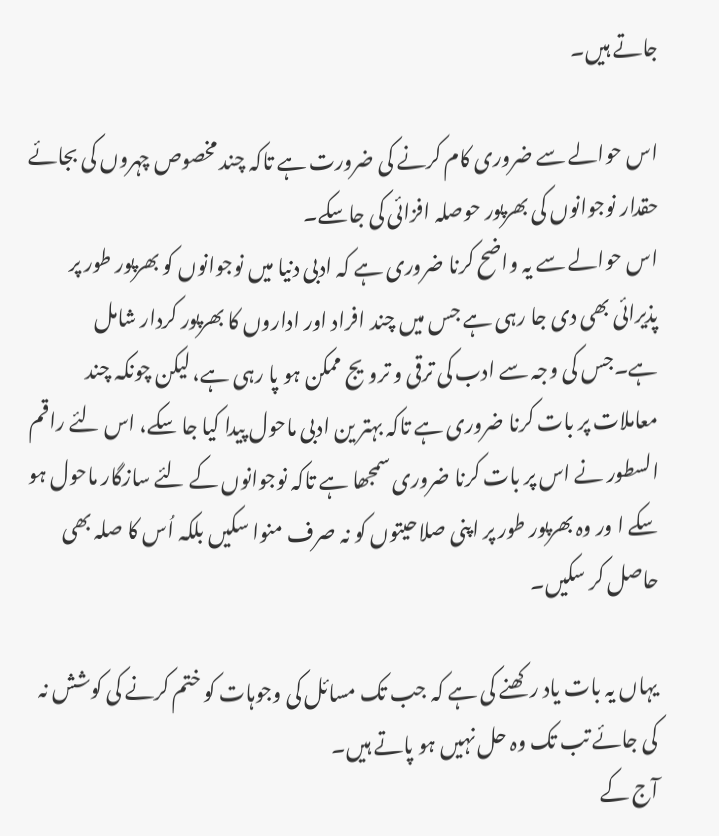جاتے ہیں۔

اس حوالے سے ضروری کام کرنے کی ضرورت ہے تاکہ چند مخصوص چہروں کی بجائے حقدار نوجوانوں کی بھرپور حوصلہ افزائی کی جاسکے۔
اس حوالے سے یہ واضح کرنا ضروری ہے کہ ادبی دنیا میں نوجوانوں کو بھرپور طور پر پذیرائی بھی دی جا رہی ہے جس میں چند افراد اور اداروں کا بھرپور کردار شامل ہے۔جس کی وجہ سے ادب کی ترقی و ترویج ممکن ہو پا رہی ہے، لیکن چونکہ چند معاملات پر بات کرنا ضروری ہے تاکہ بہتر ین ادبی ماحول پیدا کیا جا سکے، اس لئے راقم السطور نے اس پر بات کرنا ضروری سمجھا ہے تاکہ نوجوانوں کے لئے سازگار ماحول ہو سکے ا ور وہ بھرپور طور پر اپنی صلاحیتوں کو نہ صرف منوا سکیں بلکہ اُس کا صلہ بھی حاصل کر سکیں۔

یہاں یہ بات یاد رکھنے کی ہے کہ جب تک مسائل کی وجوہات کو ختم کرنے کی کوشش نہ کی جائے تب تک وہ حل نہیں ہو پاتے ہیں۔
آج کے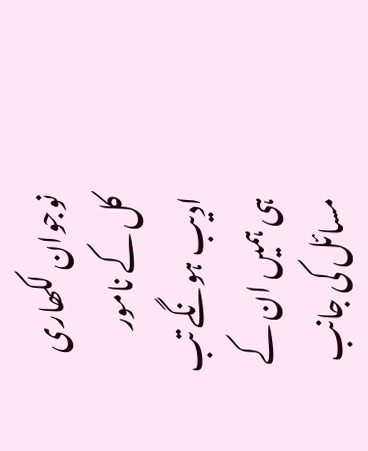نوجوان لکھاری کل کے نامور ادیب ہونگے تب ہی ہمیں ان کے مسائل کی جانب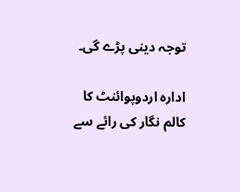توجہ دینی پڑے گی۔

ادارہ اردوپوائنٹ کا کالم نگار کی رائے سے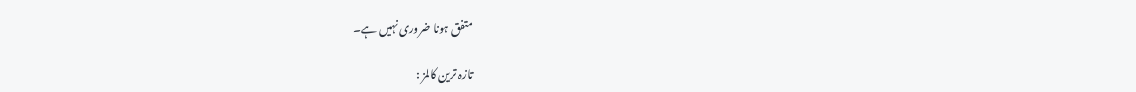متفق ہونا ضروری نہیں ہے۔

تازہ ترین کالمز :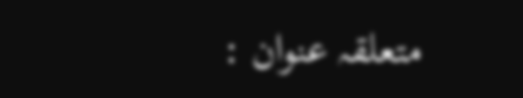متعلقہ عنوان :